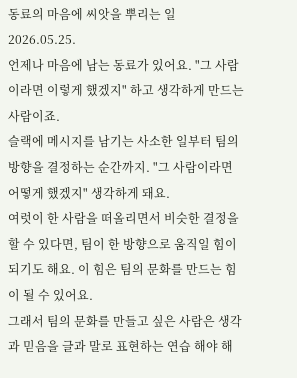동료의 마음에 씨앗을 뿌리는 일
2026.05.25.
언제나 마음에 남는 동료가 있어요. "그 사람이라면 이렇게 했겠지" 하고 생각하게 만드는 사람이죠.
슬랙에 메시지를 남기는 사소한 일부터 팀의 방향을 결정하는 순간까지. "그 사람이라면 어떻게 했겠지" 생각하게 돼요.
여럿이 한 사람을 떠올리면서 비슷한 결정을 할 수 있다면, 팀이 한 방향으로 움직일 힘이 되기도 해요. 이 힘은 팀의 문화를 만드는 힘이 될 수 있어요.
그래서 팀의 문화를 만들고 싶은 사람은 생각과 믿음을 글과 말로 표현하는 연습 해야 해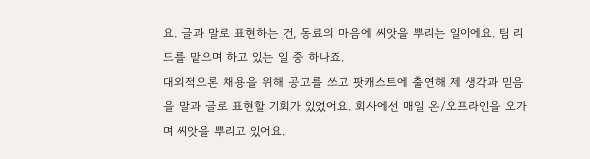요. 글과 말로 표현하는 건, 동료의 마음에 씨앗을 뿌리는 일이에요. 팀 리드를 맡으며 하고 있는 일 중 하나죠.
대외적으론 채용을 위해 공고를 쓰고 팟캐스트에 출연해 제 생각과 믿음을 말과 글로 표현할 기회가 있었어요. 회사에선 매일 온/오프라인을 오가며 씨앗을 뿌리고 있어요.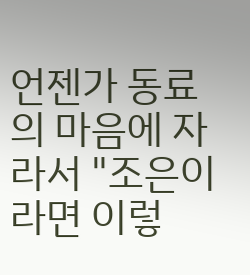언젠가 동료의 마음에 자라서 "조은이라면 이렇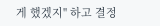게 했겠지" 하고 결정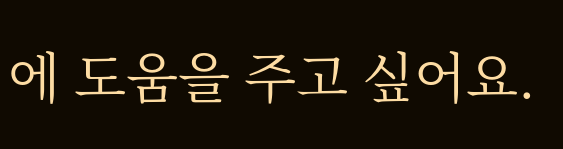에 도움을 주고 싶어요.